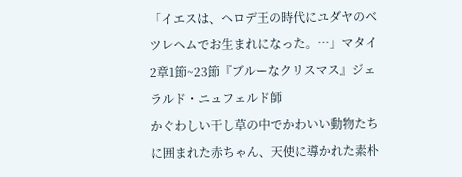「イエスは、ヘロデ王の時代にユダヤのベツレヘムでお生まれになった。…」マタイ2章1節~23節『ブルーなクリスマス』ジェラルド・ニュフェルド師
かぐわしい干し草の中でかわいい動物たちに囲まれた赤ちゃん、天使に導かれた素朴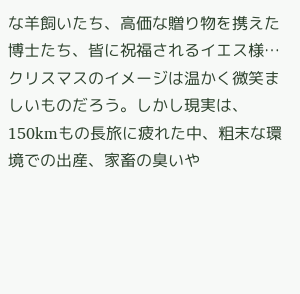な羊飼いたち、高価な贈り物を携えた博士たち、皆に祝福されるイエス様…クリスマスのイメージは温かく微笑ましいものだろう。しかし現実は、150kmもの長旅に疲れた中、粗末な環境での出産、家畜の臭いや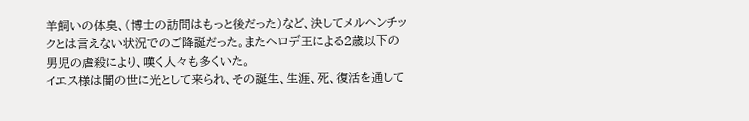羊飼いの体臭、(博士の訪問はもっと後だった)など、決してメルヘンチックとは言えない状況でのご降誕だった。またヘロデ王による2歳以下の男児の虐殺により、嘆く人々も多くいた。
イエス様は闇の世に光として来られ、その誕生、生涯、死、復活を通して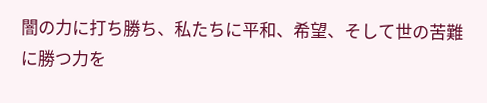闇の力に打ち勝ち、私たちに平和、希望、そして世の苦難に勝つ力を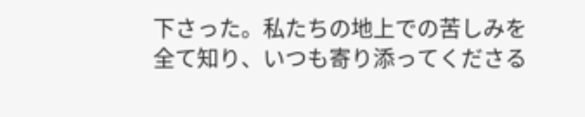下さった。私たちの地上での苦しみを全て知り、いつも寄り添ってくださる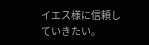イエス様に信頼していきたい。